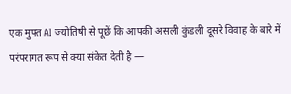एक मुफ्त AI ज्योतिषी से पूछें कि आपकी असली कुंडली दूसरे विवाह के बारे में परंपरागत रूप से क्या संकेत देती है —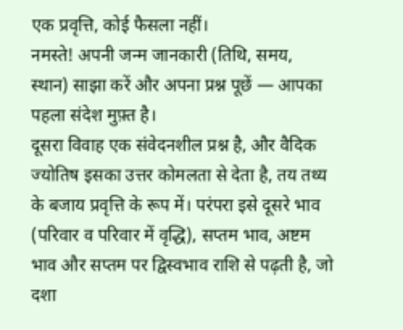एक प्रवृत्ति, कोई फैसला नहीं।
नमस्ते! अपनी जन्म जानकारी (तिथि, समय, स्थान) साझा करें और अपना प्रश्न पूछें — आपका पहला संदेश मुफ़्त है।
दूसरा विवाह एक संवेदनशील प्रश्न है, और वैदिक ज्योतिष इसका उत्तर कोमलता से देता है, तय तथ्य के बजाय प्रवृत्ति के रूप में। परंपरा इसे दूसरे भाव (परिवार व परिवार में वृद्धि), सप्तम भाव, अष्टम भाव और सप्तम पर द्विस्वभाव राशि से पढ़ती है, जो दशा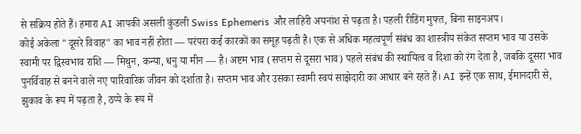से सक्रिय होते हैं। हमारा AI आपकी असली कुंडली Swiss Ephemeris और लाहिरी अयनांश से पढ़ता है। पहली रीडिंग मुफ्त, बिना साइनअप।
कोई अकेला "दूसरे विवाह" का भाव नहीं होता — परंपरा कई कारकों का समूह पढ़ती है। एक से अधिक महत्वपूर्ण संबंध का शास्त्रीय संकेत सप्तम भाव या उसके स्वामी पर द्विस्वभाव राशि — मिथुन, कन्या, धनु या मीन — है। अष्टम भाव (सप्तम से दूसरा भाव) पहले संबंध की स्थायित्व व दिशा को रंग देता है, जबकि दूसरा भाव पुनर्विवाह से बनने वाले नए पारिवारिक जीवन को दर्शाता है। सप्तम भाव और उसका स्वामी स्वयं साझेदारी का आधार बने रहते हैं। AI इन्हें एक साथ, ईमानदारी से, झुकाव के रूप में पढ़ता है, ठप्पे के रूप में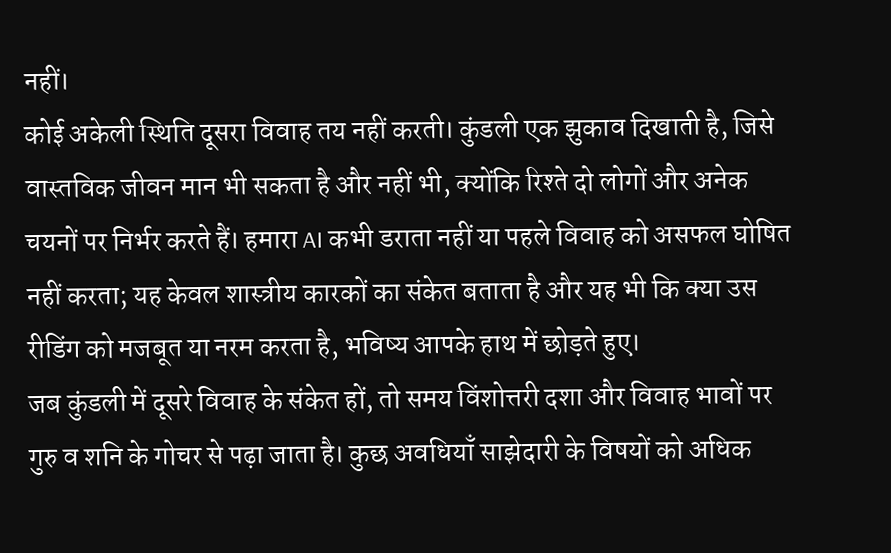नहीं।
कोई अकेली स्थिति दूसरा विवाह तय नहीं करती। कुंडली एक झुकाव दिखाती है, जिसे वास्तविक जीवन मान भी सकता है और नहीं भी, क्योंकि रिश्ते दो लोगों और अनेक चयनों पर निर्भर करते हैं। हमारा AI कभी डराता नहीं या पहले विवाह को असफल घोषित नहीं करता; यह केवल शास्त्रीय कारकों का संकेत बताता है और यह भी कि क्या उस रीडिंग को मजबूत या नरम करता है, भविष्य आपके हाथ में छोड़ते हुए।
जब कुंडली में दूसरे विवाह के संकेत हों, तो समय विंशोत्तरी दशा और विवाह भावों पर गुरु व शनि के गोचर से पढ़ा जाता है। कुछ अवधियाँ साझेदारी के विषयों को अधिक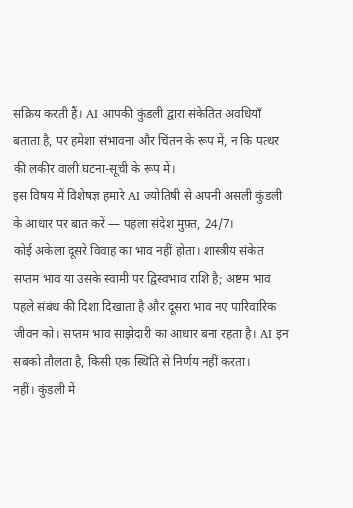सक्रिय करती हैं। AI आपकी कुंडली द्वारा संकेतित अवधियाँ बताता है, पर हमेशा संभावना और चिंतन के रूप में, न कि पत्थर की लकीर वाली घटना-सूची के रूप में।
इस विषय में विशेषज्ञ हमारे AI ज्योतिषी से अपनी असली कुंडली के आधार पर बात करें — पहला संदेश मुफ़्त, 24/7।
कोई अकेला दूसरे विवाह का भाव नहीं होता। शास्त्रीय संकेत सप्तम भाव या उसके स्वामी पर द्विस्वभाव राशि है; अष्टम भाव पहले संबंध की दिशा दिखाता है और दूसरा भाव नए पारिवारिक जीवन को। सप्तम भाव साझेदारी का आधार बना रहता है। AI इन सबको तौलता है, किसी एक स्थिति से निर्णय नहीं करता।
नहीं। कुंडली में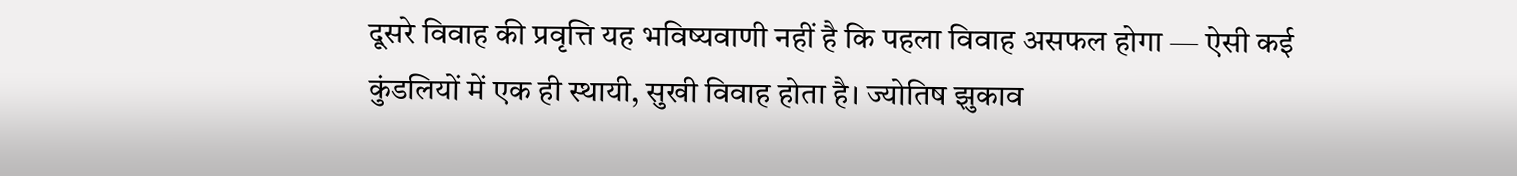दूसरे विवाह की प्रवृत्ति यह भविष्यवाणी नहीं है कि पहला विवाह असफल होगा — ऐसी कई कुंडलियों में एक ही स्थायी, सुखी विवाह होता है। ज्योतिष झुकाव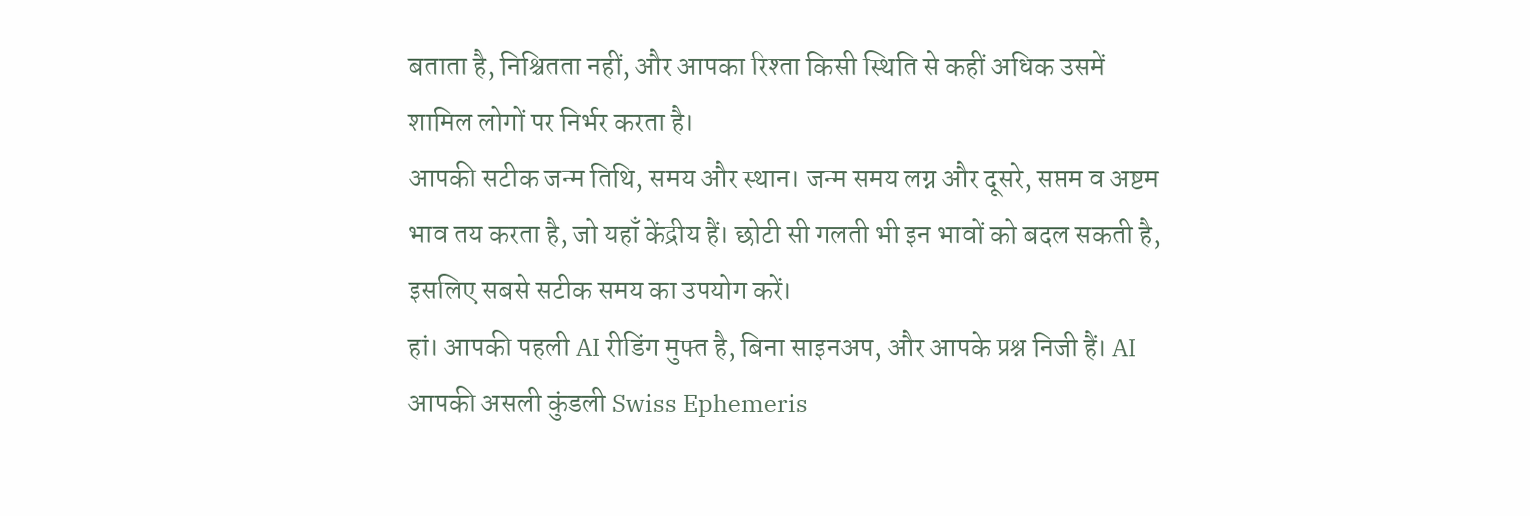बताता है, निश्चितता नहीं, और आपका रिश्ता किसी स्थिति से कहीं अधिक उसमें शामिल लोगों पर निर्भर करता है।
आपकी सटीक जन्म तिथि, समय और स्थान। जन्म समय लग्न और दूसरे, सप्तम व अष्टम भाव तय करता है, जो यहाँ केंद्रीय हैं। छोटी सी गलती भी इन भावों को बदल सकती है, इसलिए सबसे सटीक समय का उपयोग करें।
हां। आपकी पहली AI रीडिंग मुफ्त है, बिना साइनअप, और आपके प्रश्न निजी हैं। AI आपकी असली कुंडली Swiss Ephemeris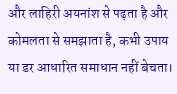और लाहिरी अयनांश से पढ़ता है और कोमलता से समझाता है, कभी उपाय या डर आधारित समाधान नहीं बेचता।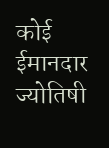कोई ईमानदार ज्योतिषी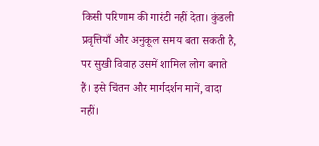किसी परिणाम की गारंटी नहीं देता। कुंडली प्रवृत्तियाँ और अनुकूल समय बता सकती है, पर सुखी विवाह उसमें शामिल लोग बनाते हैं। इसे चिंतन और मार्गदर्शन मानें, वादा नहीं।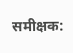समीक्षक: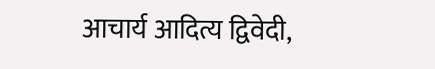आचार्य आदित्य द्विवेदी,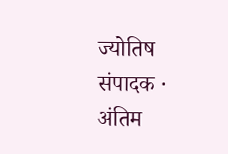ज्योतिष संपादक · अंतिम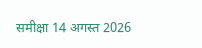समीक्षा 14 अगस्त 2026